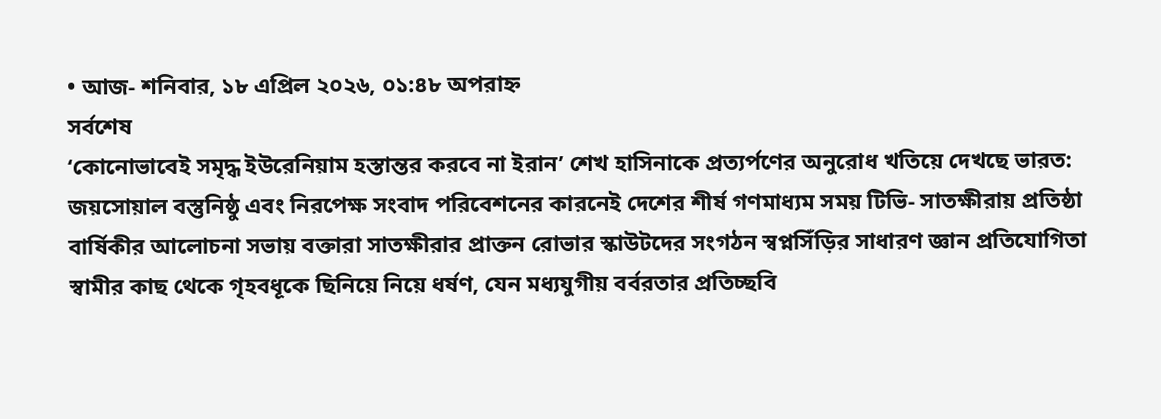• আজ- শনিবার, ১৮ এপ্রিল ২০২৬, ০১:৪৮ অপরাহ্ন
সর্বশেষ
‘কোনোভাবেই সমৃদ্ধ ইউরেনিয়াম হস্তান্তর করবে না ইরান’ শেখ হাসিনাকে প্রত্যর্পণের অনুরোধ খতিয়ে দেখছে ভারত: জয়সোয়াল বস্তুনিষ্ঠু এবং নিরপেক্ষ সংবাদ পরিবেশনের কারনেই দেশের শীর্ষ গণমাধ্যম সময় টিভি- সাতক্ষীরায় প্রতিষ্ঠা বার্ষিকীর আলোচনা সভায় বক্তারা সাতক্ষীরার প্রাক্তন রোভার স্কাউটদের সংগঠন স্বপ্নসিঁড়ির সাধারণ জ্ঞান প্রতিযোগিতা স্বামীর কাছ থেকে গৃহবধূকে ছিনিয়ে নিয়ে ধর্ষণ, যেন মধ্যযুগীয় বর্বরতার প্রতিচ্ছবি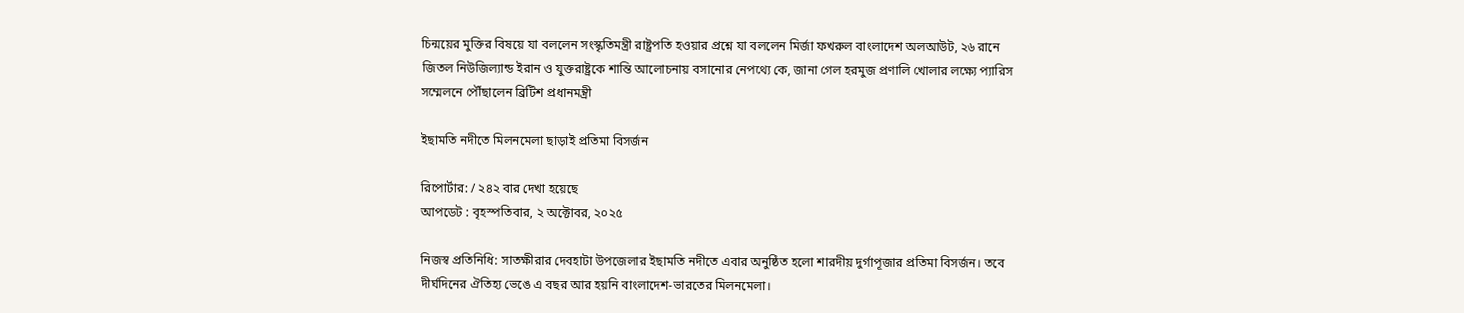চিন্ময়ের মুক্তির বিষয়ে যা বললেন সংস্কৃতিমন্ত্রী রাষ্ট্রপতি হওয়ার প্রশ্নে যা বললেন মির্জা ফখরুল বাংলাদেশ অলআউট, ২৬ রানে জিতল নিউজিল্যান্ড ইরান ও যুক্তরাষ্ট্রকে শান্তি আলোচনায় বসানোর নেপথ্যে কে, জানা গেল হরমুজ প্রণালি খোলার লক্ষ্যে প্যারিস সম্মেলনে পৌঁছালেন ব্রিটিশ প্রধানমন্ত্রী

ইছামতি নদীতে মিলনমেলা ছাড়াই প্রতিমা বিসর্জন

রিপোর্টার: / ২৪২ বার দেখা হয়েছে
আপডেট : বৃহস্পতিবার, ২ অক্টোবর, ২০২৫

নিজস্ব প্রতিনিধি: সাতক্ষীরার দেবহাটা উপজেলার ইছামতি নদীতে এবার অনুষ্ঠিত হলো শারদীয় দুর্গাপূজার প্রতিমা বিসর্জন। তবে দীর্ঘদিনের ঐতিহ্য ভেঙে এ বছর আর হয়নি বাংলাদেশ-ভারতের মিলনমেলা।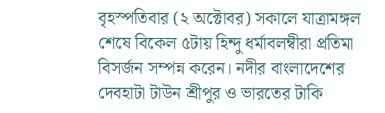বৃহস্পতিবার (২ অক্টোবর) সকালে যাত্রামঙ্গল শেষে বিকেল ৫টায় হিন্দু ধর্মাবলম্বীরা প্রতিমা বিসর্জন সম্পন্ন করেন। নদীর বাংলাদেশের দেবহাটা টাউন শ্রীপুর ও ভারতের টাকি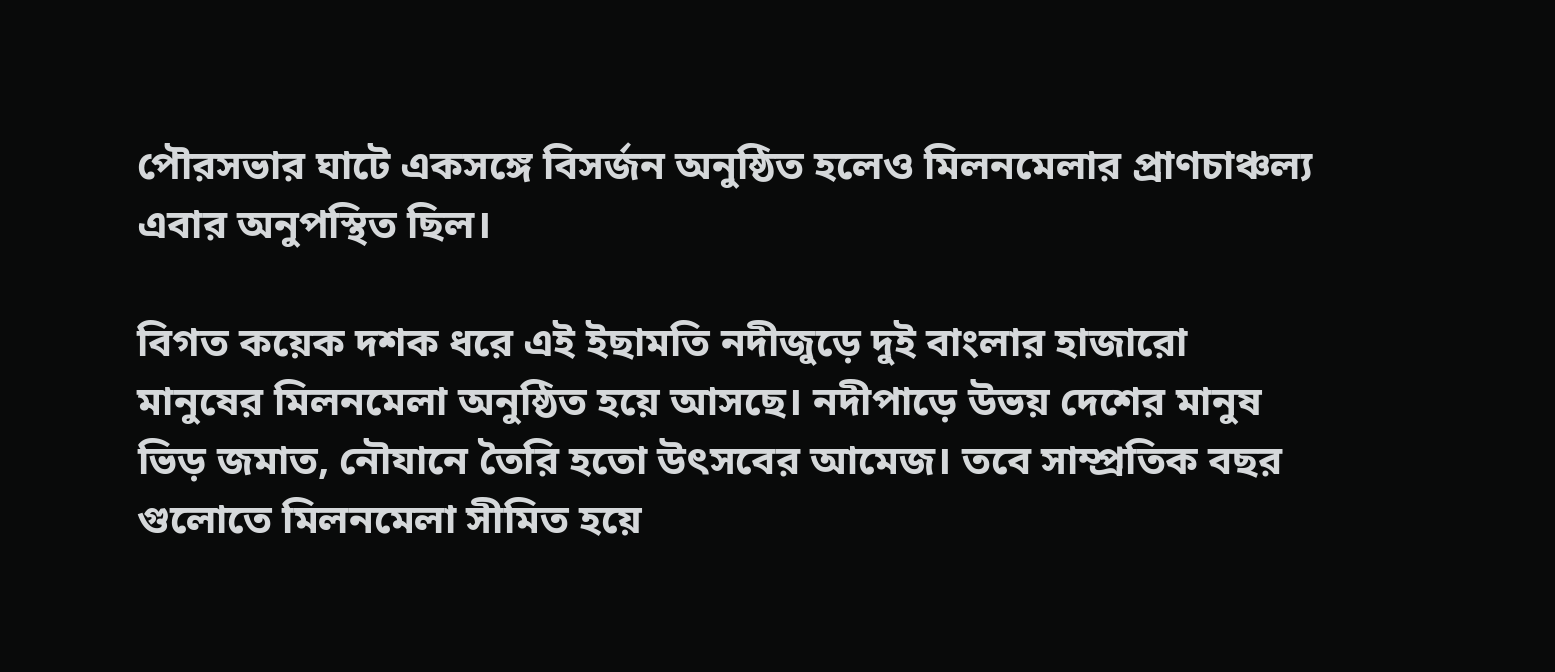পৌরসভার ঘাটে একসঙ্গে বিসর্জন অনুষ্ঠিত হলেও মিলনমেলার প্রাণচাঞ্চল্য এবার অনুপস্থিত ছিল।

বিগত কয়েক দশক ধরে এই ইছামতি নদীজুড়ে দুই বাংলার হাজারো মানুষের মিলনমেলা অনুষ্ঠিত হয়ে আসছে। নদীপাড়ে উভয় দেশের মানুষ ভিড় জমাত, নৌযানে তৈরি হতো উৎসবের আমেজ। তবে সাম্প্রতিক বছর গুলোতে মিলনমেলা সীমিত হয়ে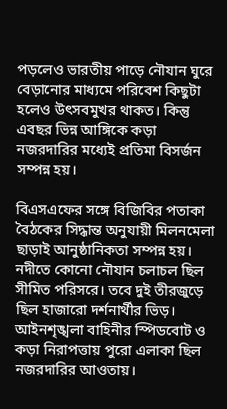পড়লেও ভারতীয় পাড়ে নৌযান ঘুরে বেড়ানোর মাধ্যমে পরিবেশ কিছুটা হলেও উৎসবমুখর থাকত। কিন্তু এবছর ভিন্ন আঙ্গিকে কড়া নজরদারির মধ্যেই প্রতিমা বিসর্জন সম্পন্ন হয়।

বিএসএফের সঙ্গে বিজিবির পতাকা বৈঠকের সিদ্ধান্ত অনুযায়ী মিলনমেলা ছাড়াই আনুষ্ঠানিকতা সম্পন্ন হয়। নদীতে কোনো নৌযান চলাচল ছিল সীমিত পরিসরে। তবে দুই তীরজুড়ে ছিল হাজারো দর্শনার্থীর ভিড়। আইনশৃঙ্খলা বাহিনীর স্পিডবোট ও কড়া নিরাপত্তায় পুরো এলাকা ছিল নজরদারির আওতায়।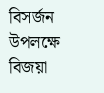বিসর্জন উপলক্ষে বিজয়া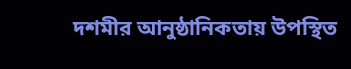দশমীর আনুষ্ঠানিকতায় উপস্থিত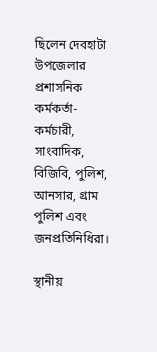ছিলেন দেবহাটা উপজেলার প্রশাসনিক কর্মকর্তা-কর্মচারী, সাংবাদিক, বিজিবি, পুলিশ, আনসার, গ্রাম পুলিশ এবং জনপ্রতিনিধিরা।

স্থানীয়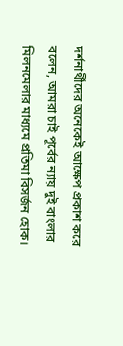দর্শনার্থীদের অনেকেই আক্ষেপ প্রকাশ করে বলেন, আমরা চাই পূর্বের ন্যায় দুই বাংলার মিলনমেলার মাধ্যমে প্রতিমা বিসর্জন হোক।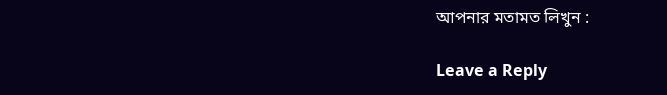আপনার মতামত লিখুন :

Leave a Reply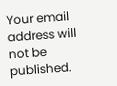Your email address will not be published.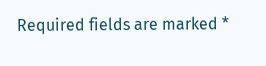Required fields are marked *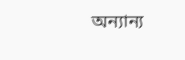অন্যান্য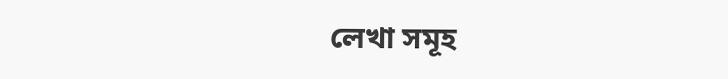লেখা সমূহ